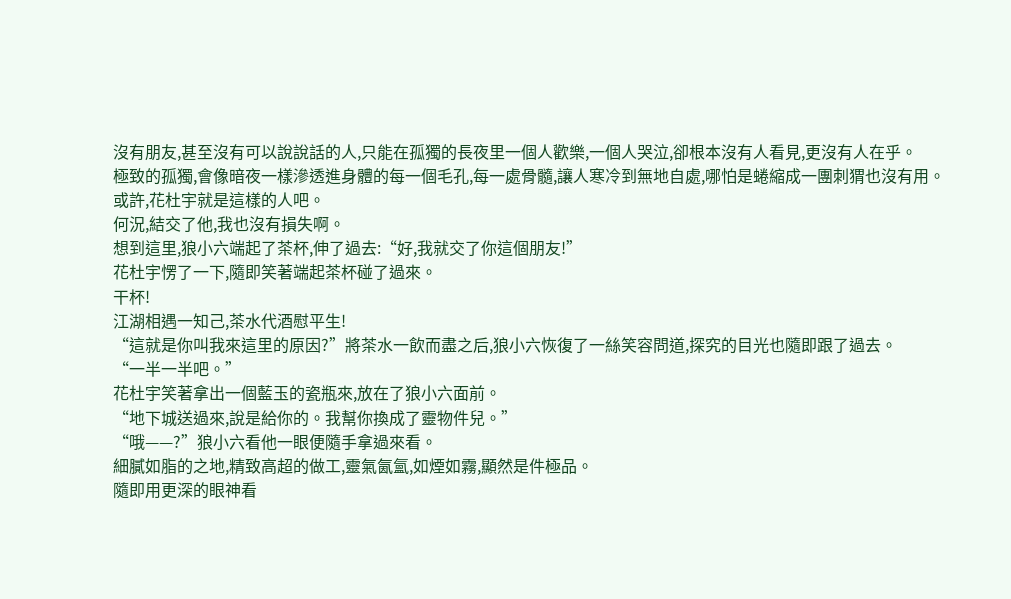沒有朋友,甚至沒有可以說說話的人,只能在孤獨的長夜里一個人歡樂,一個人哭泣,卻根本沒有人看見,更沒有人在乎。
極致的孤獨,會像暗夜一樣滲透進身體的每一個毛孔,每一處骨髓,讓人寒冷到無地自處,哪怕是蜷縮成一團刺猬也沒有用。
或許,花杜宇就是這樣的人吧。
何況,結交了他,我也沒有損失啊。
想到這里,狼小六端起了茶杯,伸了過去:“好,我就交了你這個朋友!”
花杜宇愣了一下,隨即笑著端起茶杯碰了過來。
干杯!
江湖相遇一知己,茶水代酒慰平生!
“這就是你叫我來這里的原因?”將茶水一飲而盡之后,狼小六恢復了一絲笑容問道,探究的目光也隨即跟了過去。
“一半一半吧。”
花杜宇笑著拿出一個藍玉的瓷瓶來,放在了狼小六面前。
“地下城送過來,說是給你的。我幫你換成了靈物件兒。”
“哦——?”狼小六看他一眼便隨手拿過來看。
細膩如脂的之地,精致高超的做工,靈氣氤氳,如煙如霧,顯然是件極品。
隨即用更深的眼神看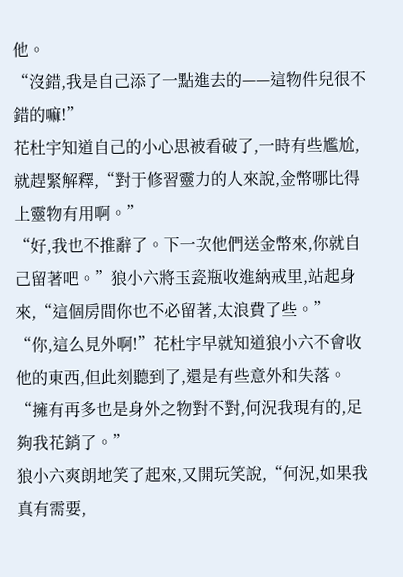他。
“沒錯,我是自己添了一點進去的——這物件兒很不錯的嘛!”
花杜宇知道自己的小心思被看破了,一時有些尷尬,就趕緊解釋,“對于修習靈力的人來說,金幣哪比得上靈物有用啊。”
“好,我也不推辭了。下一次他們送金幣來,你就自己留著吧。”狼小六將玉瓷瓶收進納戒里,站起身來,“這個房間你也不必留著,太浪費了些。”
“你,這么見外啊!”花杜宇早就知道狼小六不會收他的東西,但此刻聽到了,還是有些意外和失落。
“擁有再多也是身外之物對不對,何況我現有的,足夠我花銷了。”
狼小六爽朗地笑了起來,又開玩笑說,“何況,如果我真有需要,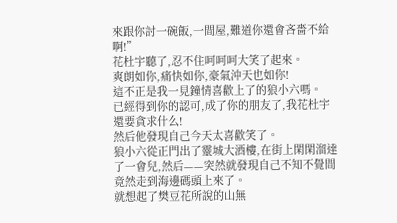來跟你討一碗飯,一間屋,難道你還會吝嗇不給啊!”
花杜宇聽了,忍不住呵呵呵大笑了起來。
爽朗如你,痛快如你,豪氣沖天也如你!
這不正是我一見鐘情喜歡上了的狼小六嗎。
已經得到你的認可,成了你的朋友了,我花杜宇還要貪求什么!
然后他發現自己今天太喜歡笑了。
狼小六從正門出了靈城大酒樓,在街上閑閑溜達了一會兒,然后——突然就發現自己不知不覺間竟然走到海邊碼頭上來了。
就想起了樊豆花所說的山無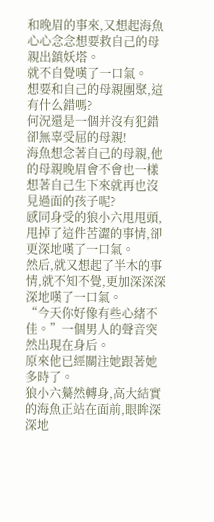和晚眉的事來,又想起海魚心心念念想要救自己的母親出鎮妖塔。
就不自覺嘆了一口氣。
想要和自己的母親團聚,這有什么錯嗎?
何況還是一個并沒有犯錯卻無辜受屈的母親!
海魚想念著自己的母親,他的母親晚眉會不會也一樣想著自己生下來就再也沒見過面的孩子呢?
感同身受的狼小六甩甩頭,甩掉了這件苦澀的事情,卻更深地嘆了一口氣。
然后,就又想起了半木的事情,就不知不覺,更加深深深深地嘆了一口氣。
“今天你好像有些心緒不佳。”一個男人的聲音突然出現在身后。
原來他已經關注她跟著她多時了。
狼小六驀然轉身,高大結實的海魚正站在面前,眼眸深深地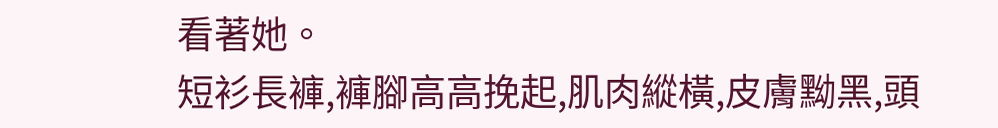看著她。
短衫長褲,褲腳高高挽起,肌肉縱橫,皮膚黝黑,頭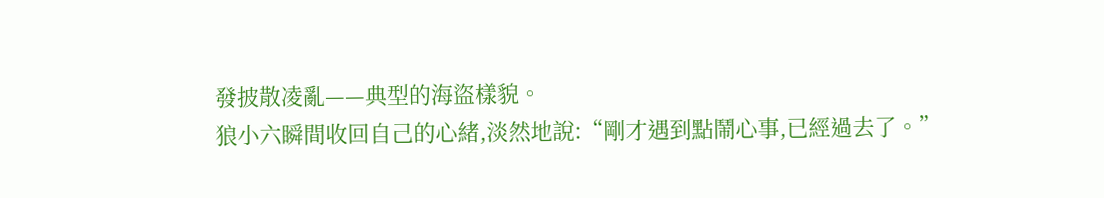發披散凌亂——典型的海盜樣貌。
狼小六瞬間收回自己的心緒,淡然地說:“剛才遇到點鬧心事,已經過去了。”